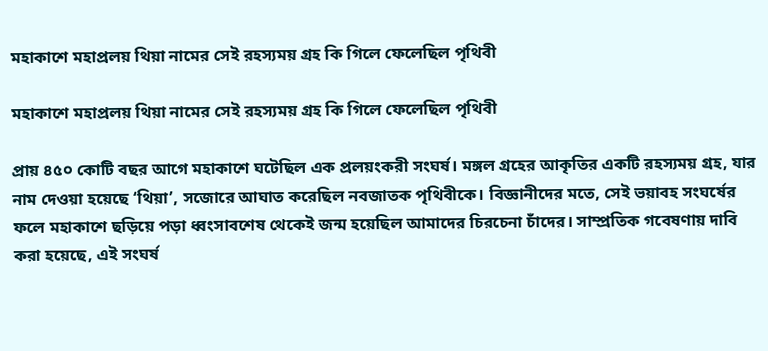মহাকাশে মহাপ্ৰলয় থিয়া নামের সেই রহস্যময় গ্রহ কি গিলে ফেলেছিল পৃথিবী

মহাকাশে মহাপ্ৰলয় থিয়া নামের সেই রহস্যময় গ্রহ কি গিলে ফেলেছিল পৃথিবী

প্রায় ৪৫০ কোটি বছর আগে মহাকাশে ঘটেছিল এক প্রলয়ংকরী সংঘর্ষ। মঙ্গল গ্রহের আকৃতির একটি রহস্যময় গ্রহ, যার নাম দেওয়া হয়েছে ‘থিয়া’, সজোরে আঘাত করেছিল নবজাতক পৃথিবীকে। বিজ্ঞানীদের মতে, সেই ভয়াবহ সংঘর্ষের ফলে মহাকাশে ছড়িয়ে পড়া ধ্বংসাবশেষ থেকেই জন্ম হয়েছিল আমাদের চিরচেনা চাঁদের। সাম্প্রতিক গবেষণায় দাবি করা হয়েছে, এই সংঘর্ষ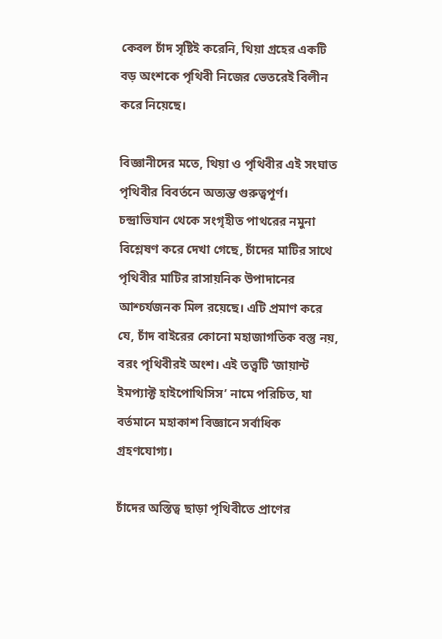কেবল চাঁদ সৃষ্টিই করেনি, থিয়া গ্রহের একটি বড় অংশকে পৃথিবী নিজের ভেতরেই বিলীন করে নিয়েছে।

বিজ্ঞানীদের মতে, থিয়া ও পৃথিবীর এই সংঘাত পৃথিবীর বিবর্তনে অত্যন্ত গুরুত্বপূর্ণ। চন্দ্রাভিযান থেকে সংগৃহীত পাথরের নমুনা বিশ্লেষণ করে দেখা গেছে, চাঁদের মাটির সাথে পৃথিবীর মাটির রাসায়নিক উপাদানের আশ্চর্যজনক মিল রয়েছে। এটি প্রমাণ করে যে, চাঁদ বাইরের কোনো মহাজাগতিক বস্তু নয়, বরং পৃথিবীরই অংশ। এই তত্ত্বটি ‘জায়ান্ট ইমপ্যাক্ট হাইপোথিসিস’ নামে পরিচিত, যা বর্তমানে মহাকাশ বিজ্ঞানে সর্বাধিক গ্রহণযোগ্য।

চাঁদের অস্তিত্ব ছাড়া পৃথিবীতে প্রাণের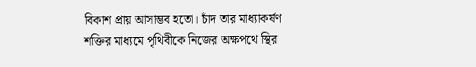বিকাশ প্রায় আসাম্ভব হতো। চাঁদ তার মাধ্যাকর্ষণ শক্তির মাধ্যমে পৃথিবীকে নিজের অক্ষপথে স্থির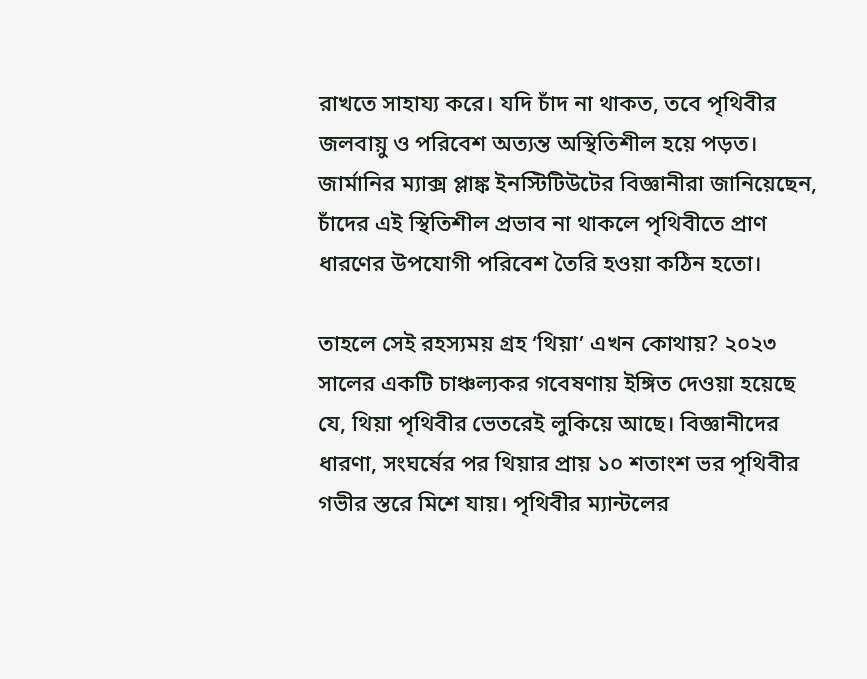রাখতে সাহায্য করে। যদি চাঁদ না থাকত, তবে পৃথিবীর জলবায়ু ও পরিবেশ অত্যন্ত অস্থিতিশীল হয়ে পড়ত। জার্মানির ম্যাক্স প্লাঙ্ক ইনস্টিটিউটের বিজ্ঞানীরা জানিয়েছেন, চাঁদের এই স্থিতিশীল প্রভাব না থাকলে পৃথিবীতে প্রাণ ধারণের উপযোগী পরিবেশ তৈরি হওয়া কঠিন হতো।

তাহলে সেই রহস্যময় গ্রহ ‘থিয়া’ এখন কোথায়? ২০২৩ সালের একটি চাঞ্চল্যকর গবেষণায় ইঙ্গিত দেওয়া হয়েছে যে, থিয়া পৃথিবীর ভেতরেই লুকিয়ে আছে। বিজ্ঞানীদের ধারণা, সংঘর্ষের পর থিয়ার প্রায় ১০ শতাংশ ভর পৃথিবীর গভীর স্তরে মিশে যায়। পৃথিবীর ম্যান্টলের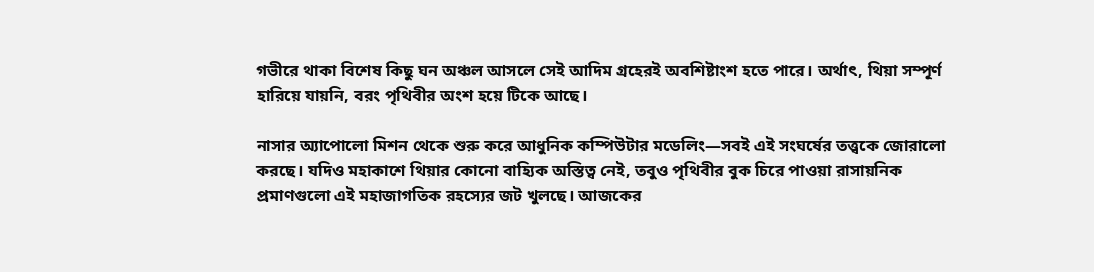গভীরে থাকা বিশেষ কিছু ঘন অঞ্চল আসলে সেই আদিম গ্রহেরই অবশিষ্টাংশ হতে পারে। অর্থাৎ, থিয়া সম্পূর্ণ হারিয়ে যায়নি, বরং পৃথিবীর অংশ হয়ে টিকে আছে।

নাসার অ্যাপোলো মিশন থেকে শুরু করে আধুনিক কম্পিউটার মডেলিং—সবই এই সংঘর্ষের তত্ত্বকে জোরালো করছে। যদিও মহাকাশে থিয়ার কোনো বাহ্যিক অস্তিত্ব নেই, তবুও পৃথিবীর বুক চিরে পাওয়া রাসায়নিক প্রমাণগুলো এই মহাজাগতিক রহস্যের জট খুলছে। আজকের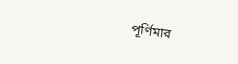পূর্ণিমার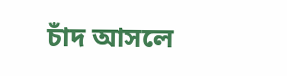চাঁদ আসলে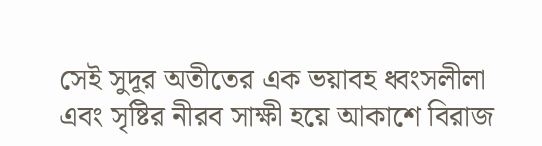সেই সুদূর অতীতের এক ভয়াবহ ধ্বংসলীলা এবং সৃষ্টির নীরব সাক্ষী হয়ে আকাশে বিরাজ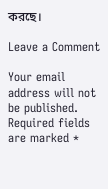করছে।

Leave a Comment

Your email address will not be published. Required fields are marked *